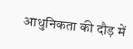आधुनिकता की दौड़ में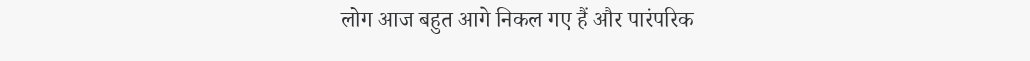लोग आज बहुत आगे निकल गए हैं और पारंपरिक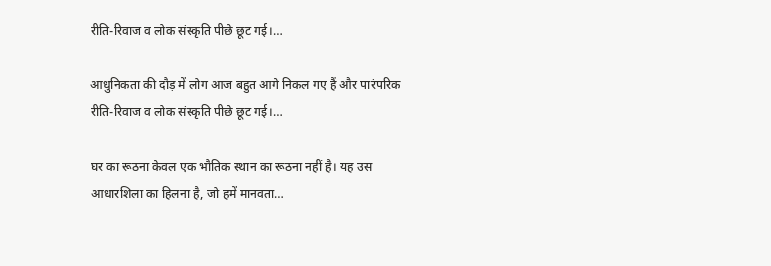रीति-रिवाज व लोक संस्कृति पीछे छूट गई।…

आधुनिकता की दौड़ में लोग आज बहुत आगे निकल गए हैं और पारंपरिक रीति-रिवाज व लोक संस्कृति पीछे छूट गई।…

घर का रूठना केवल एक भौतिक स्थान का रूठना नहीं है। यह उस आधारशिला का हिलना है, जो हमें मानवता…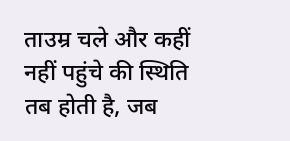ताउम्र चले और कहीं नहीं पहुंचे की स्थिति तब होती है, जब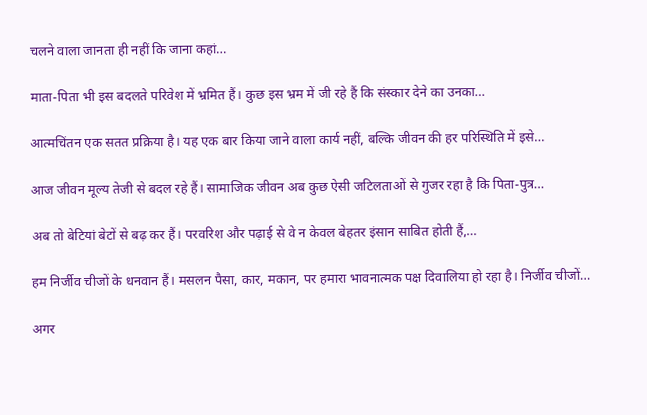चलने वाला जानता ही नहीं कि जाना कहां…

माता-पिता भी इस बदलते परिवेश में भ्रमित हैं। कुछ इस भ्रम में जी रहे हैं कि संस्कार देने का उनका…

आत्मचिंतन एक सतत प्रक्रिया है। यह एक बार किया जाने वाला कार्य नहीं, बल्कि जीवन की हर परिस्थिति में इसे…

आज जीवन मूल्य तेजी से बदल रहे हैं। सामाजिक जीवन अब कुछ ऐसी जटिलताओं से गुजर रहा है कि पिता-पुत्र…

अब तो बेटियां बेटों से बढ़ कर हैं। परवरिश और पढ़ाई से वे न केवल बेहतर इंसान साबित होती हैं,…

हम निर्जीव चीजों के धनवान हैं। मसलन पैसा, कार, मकान, पर हमारा भावनात्मक पक्ष दिवालिया हो रहा है। निर्जीव चीजों…

अगर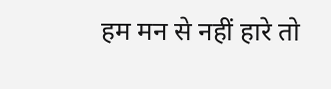हम मन से नहीं हारे तो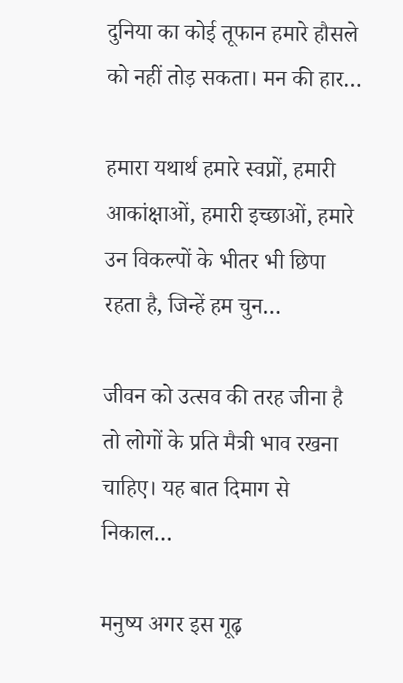दुनिया का कोई तूफान हमारे हौसले को नहीं तोड़ सकता। मन की हार…

हमारा यथार्थ हमारे स्वप्नों, हमारी आकांक्षाओं, हमारी इच्छाओं, हमारे उन विकल्पों के भीतर भी छिपा रहता है, जिन्हें हम चुन…

जीवन को उत्सव की तरह जीना है तो लोगों के प्रति मैत्री भाव रखना चाहिए। यह बात दिमाग से निकाल…

मनुष्य अगर इस गूढ़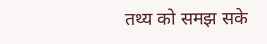तथ्य को समझ सके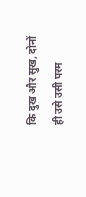कि दुख और सुख, दोनों ही उसे उसी परम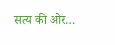सत्य की ओर…